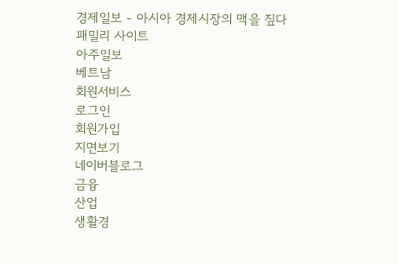경제일보 - 아시아 경제시장의 맥을 짚다
패밀리 사이트
아주일보
베트남
회원서비스
로그인
회원가입
지면보기
네이버블로그
금융
산업
생활경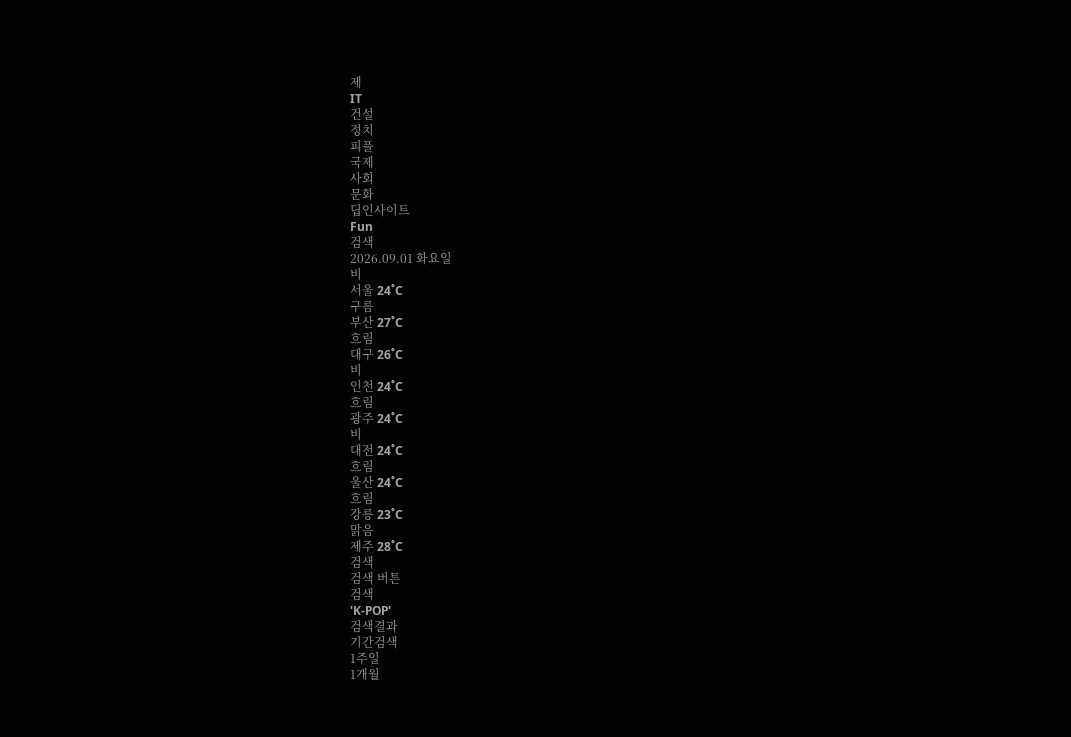제
IT
건설
정치
피플
국제
사회
문화
딥인사이트
Fun
검색
2026.09.01 화요일
비
서울 24˚C
구름
부산 27˚C
흐림
대구 26˚C
비
인천 24˚C
흐림
광주 24˚C
비
대전 24˚C
흐림
울산 24˚C
흐림
강릉 23˚C
맑음
제주 28˚C
검색
검색 버튼
검색
'K-POP'
검색결과
기간검색
1주일
1개월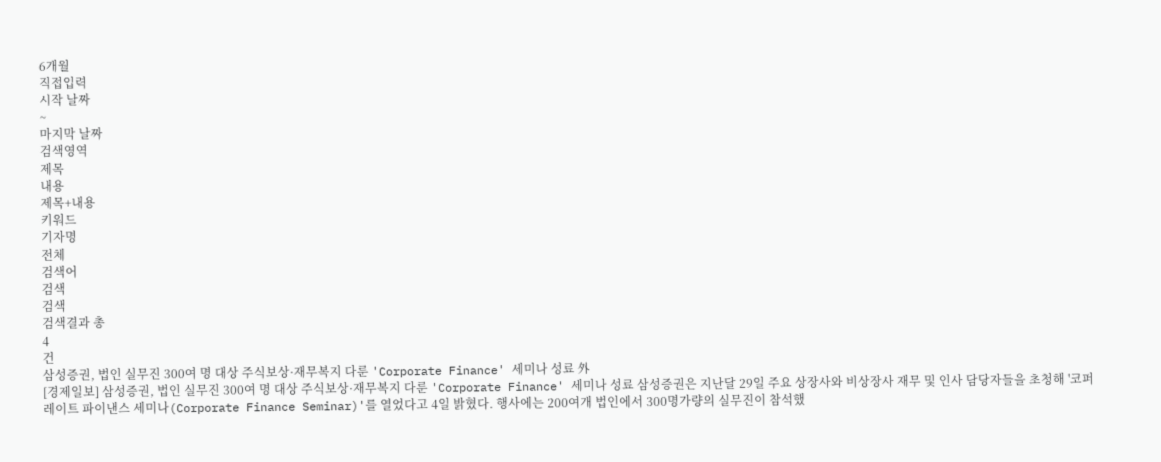6개월
직접입력
시작 날짜
~
마지막 날짜
검색영역
제목
내용
제목+내용
키워드
기자명
전체
검색어
검색
검색
검색결과 총
4
건
삼성증권, 법인 실무진 300여 명 대상 주식보상·재무복지 다룬 'Corporate Finance' 세미나 성료 外
[경제일보] 삼성증권, 법인 실무진 300여 명 대상 주식보상·재무복지 다룬 'Corporate Finance' 세미나 성료 삼성증권은 지난달 29일 주요 상장사와 비상장사 재무 및 인사 담당자들을 초청해 '코퍼레이트 파이낸스 세미나(Corporate Finance Seminar)'를 열었다고 4일 밝혔다. 행사에는 200여개 법인에서 300명가량의 실무진이 참석했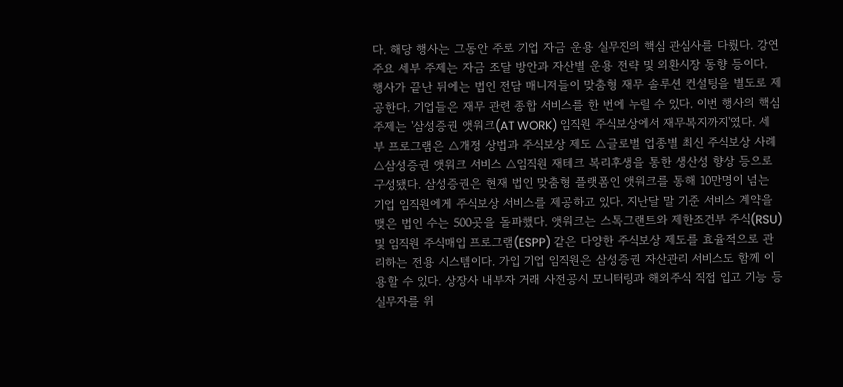다. 해당 행사는 그동안 주로 기업 자금 운용 실무진의 핵심 관심사를 다뤘다. 강연 주요 세부 주제는 자금 조달 방안과 자산별 운용 전략 및 외환시장 동향 등이다. 행사가 끝난 뒤에는 법인 전담 매니저들이 맞춤형 재무 솔루션 컨설팅을 별도로 제공한다. 기업들은 재무 관련 종합 서비스를 한 번에 누릴 수 있다. 이번 행사의 핵심 주제는 '삼성증권 앳워크(AT WORK) 임직원 주식보상에서 재무복지까지'였다. 세부 프로그램은 △개정 상법과 주식보상 제도 △글로벌 업종별 최신 주식보상 사례 △삼성증권 앳워크 서비스 △임직원 재테크 복리후생을 통한 생산성 향상 등으로 구성됐다. 삼성증권은 현재 법인 맞춤형 플랫폼인 앳워크를 통해 10만명이 넘는 기업 임직원에게 주식보상 서비스를 제공하고 있다. 지난달 말 기준 서비스 계약을 맺은 법인 수는 500곳을 돌파했다. 앳워크는 스톡그랜트와 제한조건부 주식(RSU) 및 임직원 주식매입 프로그램(ESPP) 같은 다양한 주식보상 제도를 효율적으로 관리하는 전용 시스템이다. 가입 기업 임직원은 삼성증권 자산관리 서비스도 함께 이용할 수 있다. 상장사 내부자 거래 사전공시 모니터링과 해외주식 직접 입고 기능 등 실무자를 위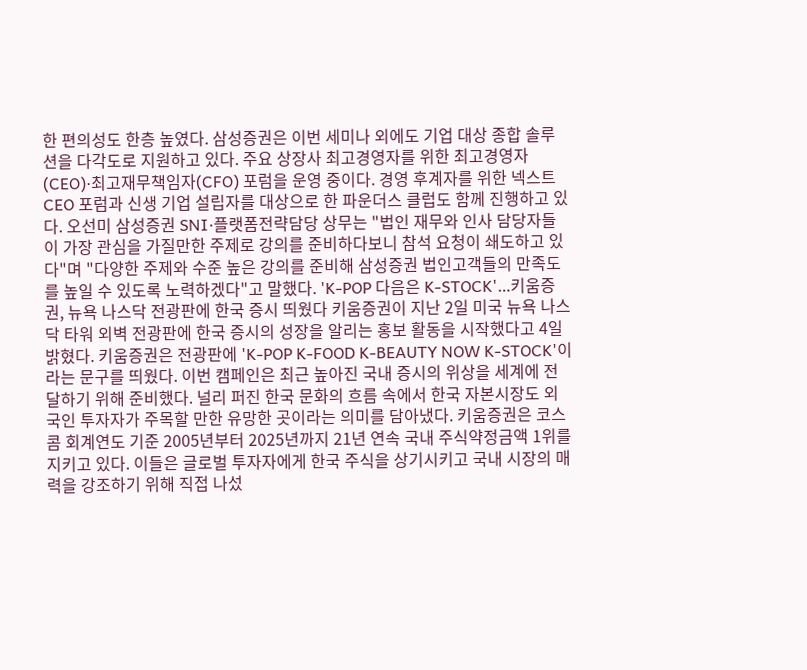한 편의성도 한층 높였다. 삼성증권은 이번 세미나 외에도 기업 대상 종합 솔루션을 다각도로 지원하고 있다. 주요 상장사 최고경영자를 위한 최고경영자(CEO)·최고재무책임자(CFO) 포럼을 운영 중이다. 경영 후계자를 위한 넥스트 CEO 포럼과 신생 기업 설립자를 대상으로 한 파운더스 클럽도 함께 진행하고 있다. 오선미 삼성증권 SNI·플랫폼전략담당 상무는 "법인 재무와 인사 담당자들이 가장 관심을 가질만한 주제로 강의를 준비하다보니 참석 요청이 쇄도하고 있다"며 "다양한 주제와 수준 높은 강의를 준비해 삼성증권 법인고객들의 만족도를 높일 수 있도록 노력하겠다"고 말했다. 'K-POP 다음은 K-STOCK'…키움증권, 뉴욕 나스닥 전광판에 한국 증시 띄웠다 키움증권이 지난 2일 미국 뉴욕 나스닥 타워 외벽 전광판에 한국 증시의 성장을 알리는 홍보 활동을 시작했다고 4일 밝혔다. 키움증권은 전광판에 'K-POP K-FOOD K-BEAUTY NOW K-STOCK'이라는 문구를 띄웠다. 이번 캠페인은 최근 높아진 국내 증시의 위상을 세계에 전달하기 위해 준비했다. 널리 퍼진 한국 문화의 흐름 속에서 한국 자본시장도 외국인 투자자가 주목할 만한 유망한 곳이라는 의미를 담아냈다. 키움증권은 코스콤 회계연도 기준 2005년부터 2025년까지 21년 연속 국내 주식약정금액 1위를 지키고 있다. 이들은 글로벌 투자자에게 한국 주식을 상기시키고 국내 시장의 매력을 강조하기 위해 직접 나섰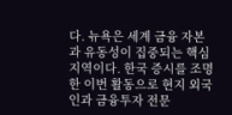다. 뉴욕은 세계 금융 자본과 유동성이 집중되는 핵심 지역이다. 한국 증시를 조명한 이번 활동으로 현지 외국인과 금융투자 전문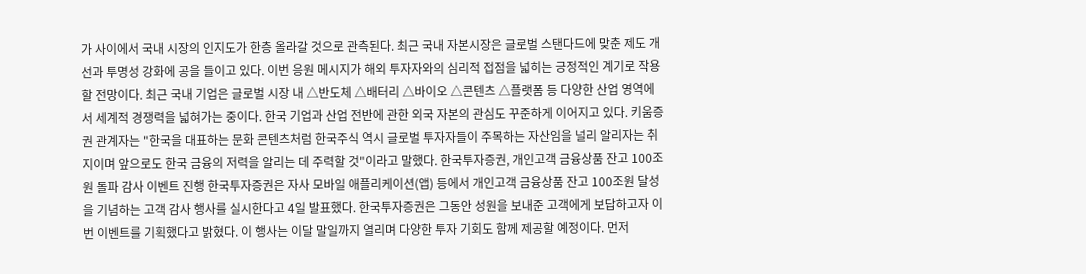가 사이에서 국내 시장의 인지도가 한층 올라갈 것으로 관측된다. 최근 국내 자본시장은 글로벌 스탠다드에 맞춘 제도 개선과 투명성 강화에 공을 들이고 있다. 이번 응원 메시지가 해외 투자자와의 심리적 접점을 넓히는 긍정적인 계기로 작용할 전망이다. 최근 국내 기업은 글로벌 시장 내 △반도체 △배터리 △바이오 △콘텐츠 △플랫폼 등 다양한 산업 영역에서 세계적 경쟁력을 넓혀가는 중이다. 한국 기업과 산업 전반에 관한 외국 자본의 관심도 꾸준하게 이어지고 있다. 키움증권 관계자는 "한국을 대표하는 문화 콘텐츠처럼 한국주식 역시 글로벌 투자자들이 주목하는 자산임을 널리 알리자는 취지이며 앞으로도 한국 금융의 저력을 알리는 데 주력할 것"이라고 말했다. 한국투자증권, 개인고객 금융상품 잔고 100조원 돌파 감사 이벤트 진행 한국투자증권은 자사 모바일 애플리케이션(앱) 등에서 개인고객 금융상품 잔고 100조원 달성을 기념하는 고객 감사 행사를 실시한다고 4일 발표했다. 한국투자증권은 그동안 성원을 보내준 고객에게 보답하고자 이번 이벤트를 기획했다고 밝혔다. 이 행사는 이달 말일까지 열리며 다양한 투자 기회도 함께 제공할 예정이다. 먼저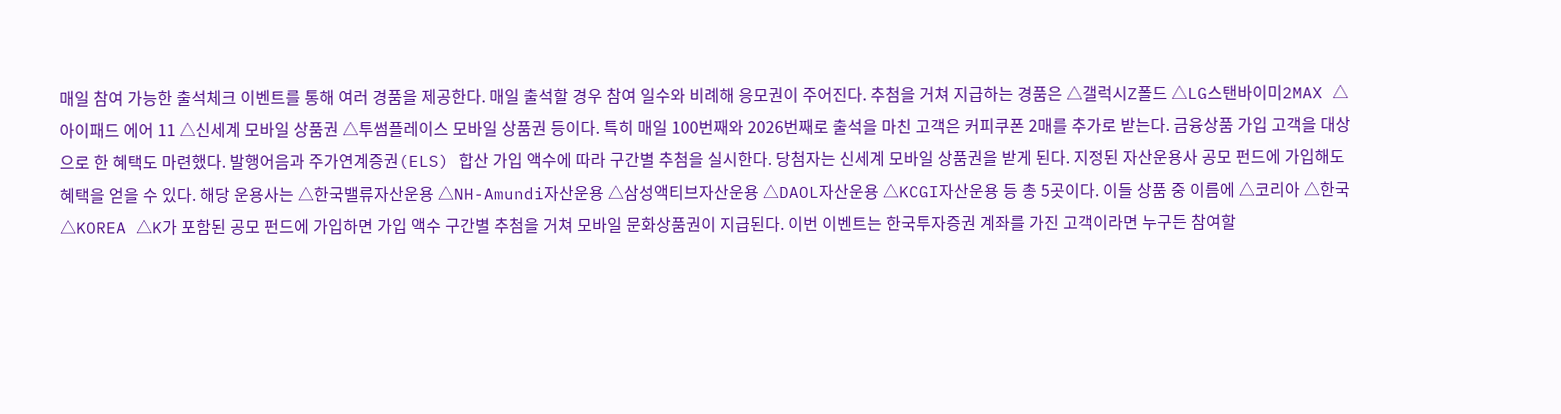매일 참여 가능한 출석체크 이벤트를 통해 여러 경품을 제공한다. 매일 출석할 경우 참여 일수와 비례해 응모권이 주어진다. 추첨을 거쳐 지급하는 경품은 △갤럭시Z폴드 △LG스탠바이미2MAX △아이패드 에어 11 △신세계 모바일 상품권 △투썸플레이스 모바일 상품권 등이다. 특히 매일 100번째와 2026번째로 출석을 마친 고객은 커피쿠폰 2매를 추가로 받는다. 금융상품 가입 고객을 대상으로 한 혜택도 마련했다. 발행어음과 주가연계증권(ELS) 합산 가입 액수에 따라 구간별 추첨을 실시한다. 당첨자는 신세계 모바일 상품권을 받게 된다. 지정된 자산운용사 공모 펀드에 가입해도 혜택을 얻을 수 있다. 해당 운용사는 △한국밸류자산운용 △NH-Amundi자산운용 △삼성액티브자산운용 △DAOL자산운용 △KCGI자산운용 등 총 5곳이다. 이들 상품 중 이름에 △코리아 △한국 △KOREA △K가 포함된 공모 펀드에 가입하면 가입 액수 구간별 추첨을 거쳐 모바일 문화상품권이 지급된다. 이번 이벤트는 한국투자증권 계좌를 가진 고객이라면 누구든 참여할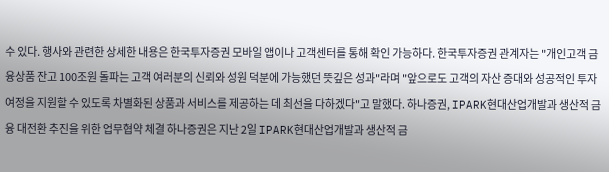수 있다. 행사와 관련한 상세한 내용은 한국투자증권 모바일 앱이나 고객센터를 통해 확인 가능하다. 한국투자증권 관계자는 "개인고객 금융상품 잔고 100조원 돌파는 고객 여러분의 신뢰와 성원 덕분에 가능했던 뜻깊은 성과"라며 "앞으로도 고객의 자산 증대와 성공적인 투자 여정을 지원할 수 있도록 차별화된 상품과 서비스를 제공하는 데 최선을 다하겠다"고 말했다. 하나증권, IPARK현대산업개발과 생산적 금융 대전환 추진을 위한 업무협약 체결 하나증권은 지난 2일 IPARK현대산업개발과 생산적 금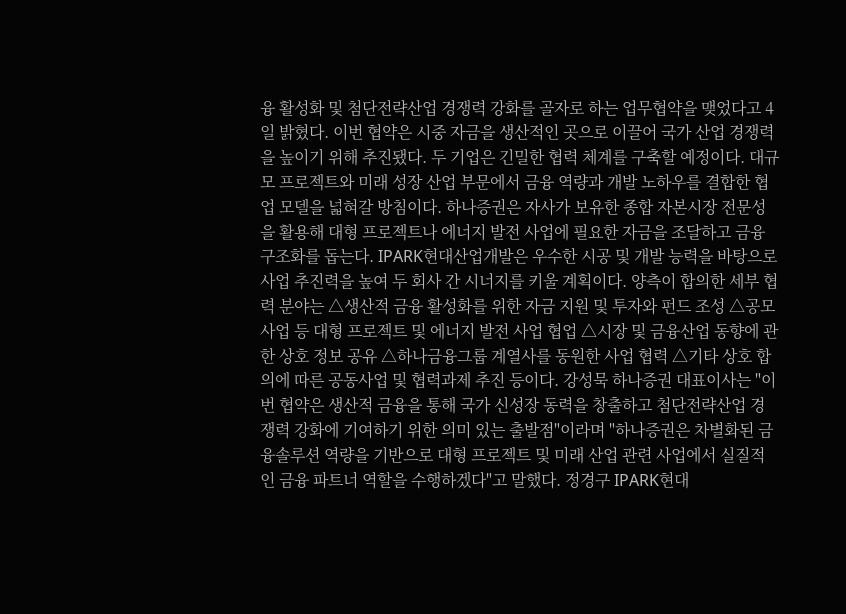융 활성화 및 첨단전략산업 경쟁력 강화를 골자로 하는 업무협약을 맺었다고 4일 밝혔다. 이번 협약은 시중 자금을 생산적인 곳으로 이끌어 국가 산업 경쟁력을 높이기 위해 추진됐다. 두 기업은 긴밀한 협력 체계를 구축할 예정이다. 대규모 프로젝트와 미래 성장 산업 부문에서 금융 역량과 개발 노하우를 결합한 협업 모델을 넓혀갈 방침이다. 하나증권은 자사가 보유한 종합 자본시장 전문성을 활용해 대형 프로젝트나 에너지 발전 사업에 필요한 자금을 조달하고 금융 구조화를 돕는다. IPARK현대산업개발은 우수한 시공 및 개발 능력을 바탕으로 사업 추진력을 높여 두 회사 간 시너지를 키울 계획이다. 양측이 합의한 세부 협력 분야는 △생산적 금융 활성화를 위한 자금 지원 및 투자와 펀드 조성 △공모사업 등 대형 프로젝트 및 에너지 발전 사업 협업 △시장 및 금융산업 동향에 관한 상호 정보 공유 △하나금융그룹 계열사를 동원한 사업 협력 △기타 상호 합의에 따른 공동사업 및 협력과제 추진 등이다. 강성묵 하나증권 대표이사는 "이번 협약은 생산적 금융을 통해 국가 신성장 동력을 창출하고 첨단전략산업 경쟁력 강화에 기여하기 위한 의미 있는 출발점"이라며 "하나증권은 차별화된 금융솔루션 역량을 기반으로 대형 프로젝트 및 미래 산업 관련 사업에서 실질적인 금융 파트너 역할을 수행하겠다"고 말했다. 정경구 IPARK현대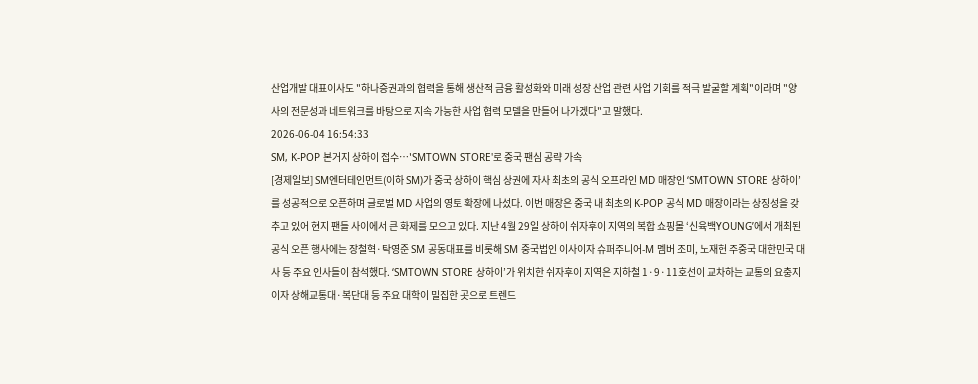산업개발 대표이사도 "하나증권과의 협력을 통해 생산적 금융 활성화와 미래 성장 산업 관련 사업 기회를 적극 발굴할 계획"이라며 "양사의 전문성과 네트워크를 바탕으로 지속 가능한 사업 협력 모델을 만들어 나가겠다"고 말했다.
2026-06-04 16:54:33
SM, K-POP 본거지 상하이 접수…'SMTOWN STORE'로 중국 팬심 공략 가속
[경제일보] SM엔터테인먼트(이하 SM)가 중국 상하이 핵심 상권에 자사 최초의 공식 오프라인 MD 매장인 ‘SMTOWN STORE 상하이’를 성공적으로 오픈하며 글로벌 MD 사업의 영토 확장에 나섰다. 이번 매장은 중국 내 최초의 K-POP 공식 MD 매장이라는 상징성을 갖추고 있어 현지 팬들 사이에서 큰 화제를 모으고 있다. 지난 4월 29일 상하이 쉬자후이 지역의 복합 쇼핑몰 ‘신육백YOUNG’에서 개최된 공식 오픈 행사에는 장철혁·탁영준 SM 공동대표를 비롯해 SM 중국법인 이사이자 슈퍼주니어-M 멤버 조미, 노재헌 주중국 대한민국 대사 등 주요 인사들이 참석했다. ‘SMTOWN STORE 상하이’가 위치한 쉬자후이 지역은 지하철 1·9·11호선이 교차하는 교통의 요충지이자 상해교통대·복단대 등 주요 대학이 밀집한 곳으로 트렌드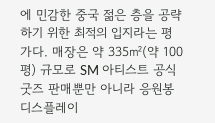에 민감한 중국 젊은 층을 공략하기 위한 최적의 입지라는 평가다. 매장은 약 335㎡(약 100평) 규모로 SM 아티스트 공식 굿즈 판매뿐만 아니라 응원봉 디스플레이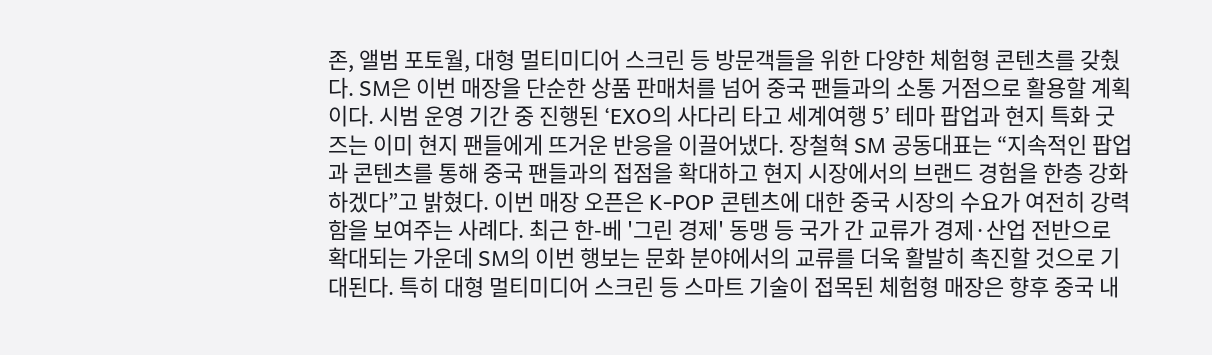존, 앨범 포토월, 대형 멀티미디어 스크린 등 방문객들을 위한 다양한 체험형 콘텐츠를 갖췄다. SM은 이번 매장을 단순한 상품 판매처를 넘어 중국 팬들과의 소통 거점으로 활용할 계획이다. 시범 운영 기간 중 진행된 ‘EXO의 사다리 타고 세계여행 5’ 테마 팝업과 현지 특화 굿즈는 이미 현지 팬들에게 뜨거운 반응을 이끌어냈다. 장철혁 SM 공동대표는 “지속적인 팝업과 콘텐츠를 통해 중국 팬들과의 접점을 확대하고 현지 시장에서의 브랜드 경험을 한층 강화하겠다”고 밝혔다. 이번 매장 오픈은 K-POP 콘텐츠에 대한 중국 시장의 수요가 여전히 강력함을 보여주는 사례다. 최근 한-베 '그린 경제' 동맹 등 국가 간 교류가 경제·산업 전반으로 확대되는 가운데 SM의 이번 행보는 문화 분야에서의 교류를 더욱 활발히 촉진할 것으로 기대된다. 특히 대형 멀티미디어 스크린 등 스마트 기술이 접목된 체험형 매장은 향후 중국 내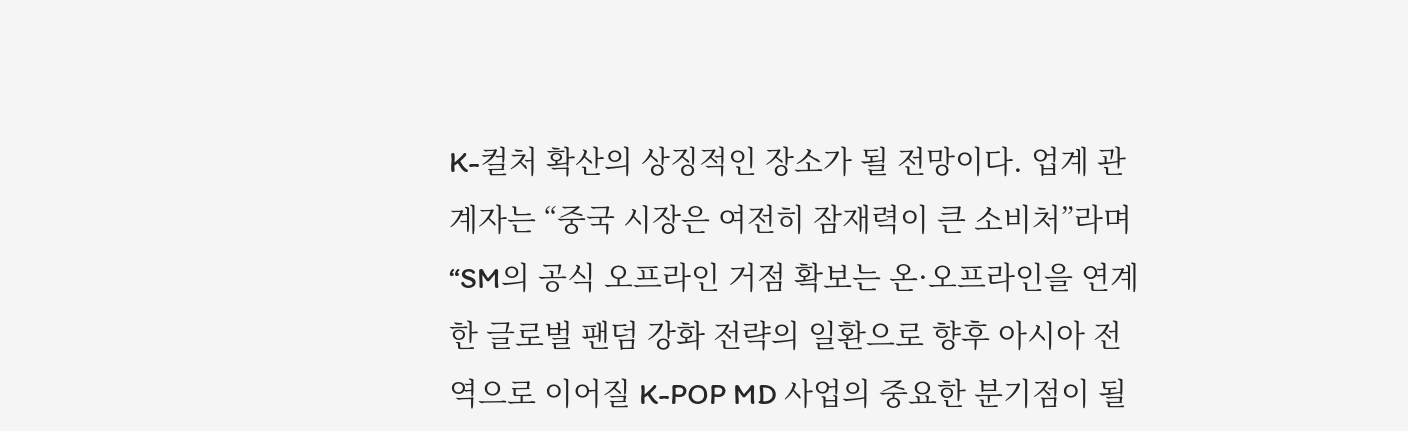K-컬처 확산의 상징적인 장소가 될 전망이다. 업계 관계자는 “중국 시장은 여전히 잠재력이 큰 소비처”라며 “SM의 공식 오프라인 거점 확보는 온·오프라인을 연계한 글로벌 팬덤 강화 전략의 일환으로 향후 아시아 전역으로 이어질 K-POP MD 사업의 중요한 분기점이 될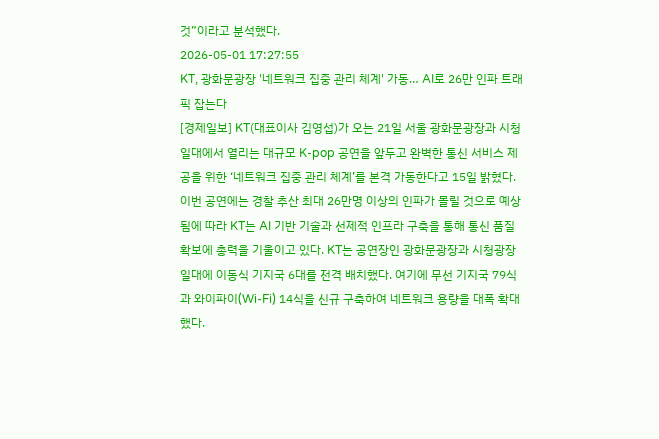것”이라고 분석했다.
2026-05-01 17:27:55
KT, 광화문광장 '네트워크 집중 관리 체계' 가동… AI로 26만 인파 트래픽 잡는다
[경제일보] KT(대표이사 김영섭)가 오는 21일 서울 광화문광장과 시청 일대에서 열리는 대규모 K-pop 공연을 앞두고 완벽한 통신 서비스 제공을 위한 ‘네트워크 집중 관리 체계’를 본격 가동한다고 15일 밝혔다. 이번 공연에는 경찰 추산 최대 26만명 이상의 인파가 몰릴 것으로 예상됨에 따라 KT는 AI 기반 기술과 선제적 인프라 구축을 통해 통신 품질 확보에 총력을 기울이고 있다. KT는 공연장인 광화문광장과 시청광장 일대에 이동식 기지국 6대를 전격 배치했다. 여기에 무선 기지국 79식과 와이파이(Wi-Fi) 14식을 신규 구축하여 네트워크 용량을 대폭 확대했다.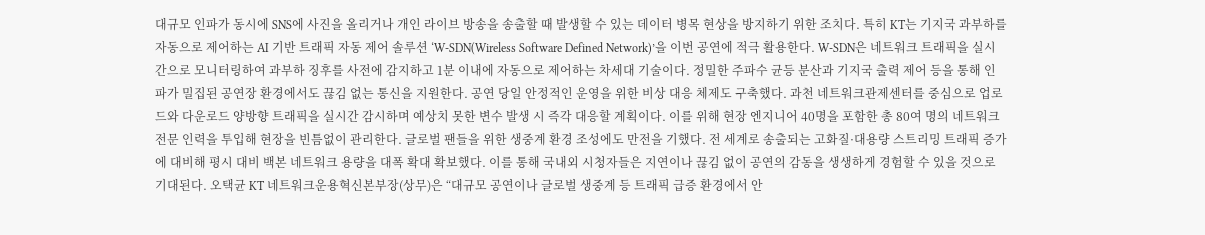대규모 인파가 동시에 SNS에 사진을 올리거나 개인 라이브 방송을 송출할 때 발생할 수 있는 데이터 병목 현상을 방지하기 위한 조치다. 특히 KT는 기지국 과부하를 자동으로 제어하는 AI 기반 트래픽 자동 제어 솔루션 ‘W-SDN(Wireless Software Defined Network)’을 이번 공연에 적극 활용한다. W-SDN은 네트워크 트래픽을 실시간으로 모니터링하여 과부하 징후를 사전에 감지하고 1분 이내에 자동으로 제어하는 차세대 기술이다. 정밀한 주파수 균등 분산과 기지국 출력 제어 등을 통해 인파가 밀집된 공연장 환경에서도 끊김 없는 통신을 지원한다. 공연 당일 안정적인 운영을 위한 비상 대응 체제도 구축했다. 과천 네트워크관제센터를 중심으로 업로드와 다운로드 양방향 트래픽을 실시간 감시하며 예상치 못한 변수 발생 시 즉각 대응할 계획이다. 이를 위해 현장 엔지니어 40명을 포함한 총 80여 명의 네트워크 전문 인력을 투입해 현장을 빈틈없이 관리한다. 글로벌 팬들을 위한 생중계 환경 조성에도 만전을 기했다. 전 세계로 송출되는 고화질·대용량 스트리밍 트래픽 증가에 대비해 평시 대비 백본 네트워크 용량을 대폭 확대 확보했다. 이를 통해 국내외 시청자들은 지연이나 끊김 없이 공연의 감동을 생생하게 경험할 수 있을 것으로 기대된다. 오택균 KT 네트워크운용혁신본부장(상무)은 “대규모 공연이나 글로벌 생중계 등 트래픽 급증 환경에서 안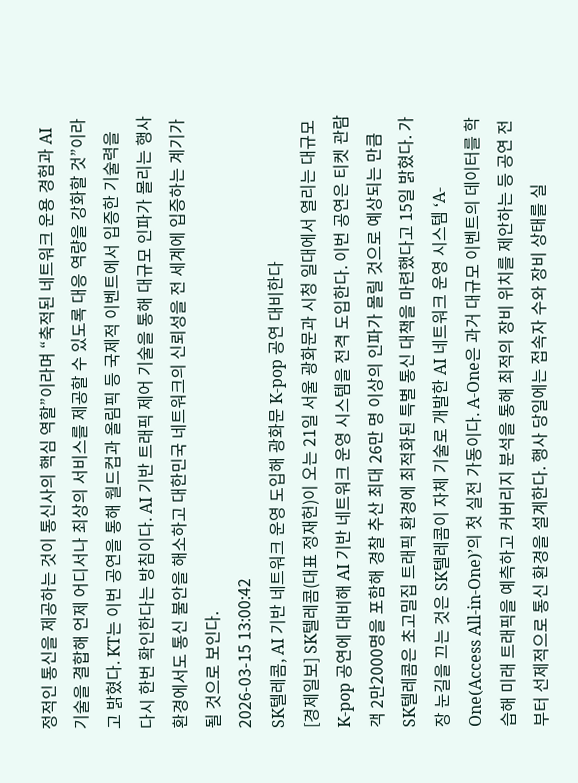정적인 통신을 제공하는 것이 통신사의 핵심 역할”이라며 “축적된 네트워크 운용 경험과 AI 기술을 결합해 언제 어디서나 최상의 서비스를 제공할 수 있도록 대응 역량을 강화할 것”이라고 밝혔다. KT는 이번 공연을 통해 월드컵과 올림픽 등 국제적 이벤트에서 입증한 기술력을 다시 한번 확인한다는 방침이다. AI 기반 트래픽 제어 기술을 통해 대규모 인파가 몰리는 행사 환경에서도 통신 불안을 해소하고 대한민국 네트워크의 신뢰성을 전 세계에 입증하는 계기가 될 것으로 보인다.
2026-03-15 13:00:42
SK텔레콤, AI 기반 네트워크 운영 도입해 광화문 K-pop 공연 대비한다
[경제일보] SK텔레콤(대표 정재헌)이 오는 21일 서울 광화문과 시청 일대에서 열리는 대규모 K-pop 공연에 대비해 AI 기반 네트워크 운영 시스템을 전격 도입한다. 이번 공연은 티켓 관람객 2만2000명을 포함해 경찰 추산 최대 26만 명 이상의 인파가 몰릴 것으로 예상되는 만큼 SK텔레콤은 초고밀집 트래픽 환경에 최적화된 특별 통신 대책을 마련했다고 15일 밝혔다. 가장 눈길을 끄는 것은 SK텔레콤이 자체 기술로 개발한 AI 네트워크 운영 시스템 ‘A-One(Access All-in-One)’의 첫 실전 가동이다. A-One은 과거 대규모 이벤트의 데이터를 학습해 미래 트래픽을 예측하고 커버리지 분석을 통해 최적의 장비 위치를 제안하는 등 공연 전부터 선제적으로 통신 환경을 설계한다. 행사 당일에는 접속자 수와 장비 상태를 실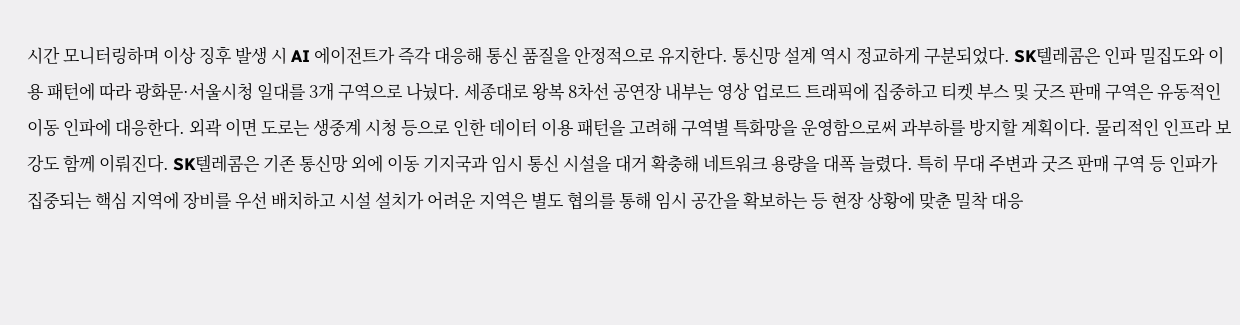시간 모니터링하며 이상 징후 발생 시 AI 에이전트가 즉각 대응해 통신 품질을 안정적으로 유지한다. 통신망 설계 역시 정교하게 구분되었다. SK텔레콤은 인파 밀집도와 이용 패턴에 따라 광화문·서울시청 일대를 3개 구역으로 나눴다. 세종대로 왕복 8차선 공연장 내부는 영상 업로드 트래픽에 집중하고 티켓 부스 및 굿즈 판매 구역은 유동적인 이동 인파에 대응한다. 외곽 이면 도로는 생중계 시청 등으로 인한 데이터 이용 패턴을 고려해 구역별 특화망을 운영함으로써 과부하를 방지할 계획이다. 물리적인 인프라 보강도 함께 이뤄진다. SK텔레콤은 기존 통신망 외에 이동 기지국과 임시 통신 시설을 대거 확충해 네트워크 용량을 대폭 늘렸다. 특히 무대 주변과 굿즈 판매 구역 등 인파가 집중되는 핵심 지역에 장비를 우선 배치하고 시설 설치가 어려운 지역은 별도 협의를 통해 임시 공간을 확보하는 등 현장 상황에 맞춘 밀착 대응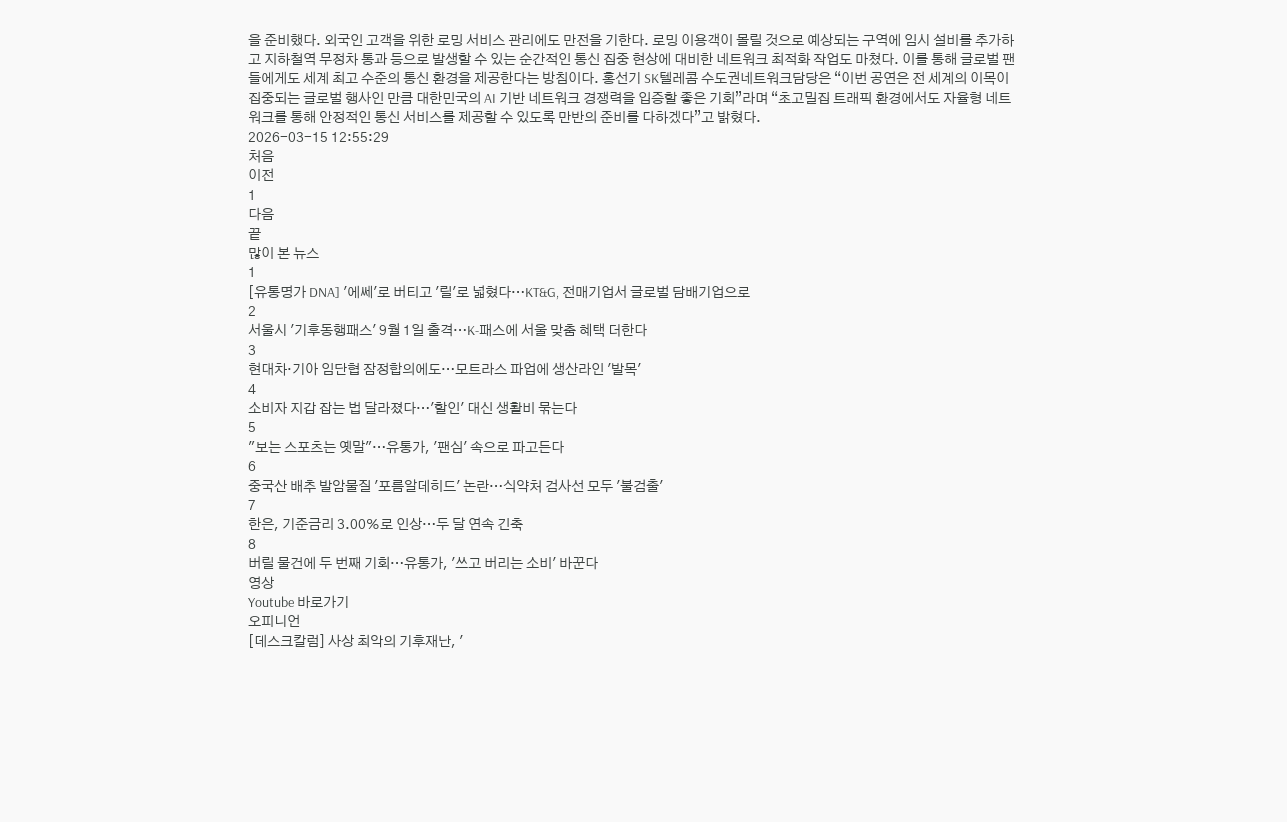을 준비했다. 외국인 고객을 위한 로밍 서비스 관리에도 만전을 기한다. 로밍 이용객이 몰릴 것으로 예상되는 구역에 임시 설비를 추가하고 지하철역 무정차 통과 등으로 발생할 수 있는 순간적인 통신 집중 현상에 대비한 네트워크 최적화 작업도 마쳤다. 이를 통해 글로벌 팬들에게도 세계 최고 수준의 통신 환경을 제공한다는 방침이다. 홍선기 SK텔레콤 수도권네트워크담당은 “이번 공연은 전 세계의 이목이 집중되는 글로벌 행사인 만큼 대한민국의 AI 기반 네트워크 경쟁력을 입증할 좋은 기회”라며 “초고밀집 트래픽 환경에서도 자율형 네트워크를 통해 안정적인 통신 서비스를 제공할 수 있도록 만반의 준비를 다하겠다”고 밝혔다.
2026-03-15 12:55:29
처음
이전
1
다음
끝
많이 본 뉴스
1
[유통명가 DNA] '에쎄'로 버티고 '릴'로 넓혔다…KT&G, 전매기업서 글로벌 담배기업으로
2
서울시 '기후동행패스' 9월 1일 출격…K-패스에 서울 맞춤 혜택 더한다
3
현대차·기아 임단협 잠정합의에도…모트라스 파업에 생산라인 '발목'
4
소비자 지갑 잡는 법 달라졌다…'할인' 대신 생활비 묶는다
5
"보는 스포츠는 옛말"…유통가, '팬심' 속으로 파고든다
6
중국산 배추 발암물질 '포름알데히드' 논란…식약처 검사선 모두 '불검출'
7
한은, 기준금리 3.00%로 인상…두 달 연속 긴축
8
버릴 물건에 두 번째 기회…유통가, '쓰고 버리는 소비' 바꾼다
영상
Youtube 바로가기
오피니언
[데스크칼럼] 사상 최악의 기후재난, '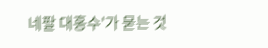네팔 대홍수'가 묻는 것